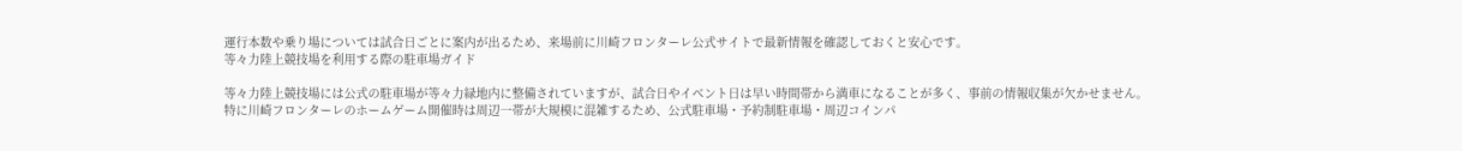運行本数や乗り場については試合日ごとに案内が出るため、来場前に川崎フロンターレ公式サイトで最新情報を確認しておくと安心です。
等々力陸上競技場を利用する際の駐車場ガイド

等々力陸上競技場には公式の駐車場が等々力緑地内に整備されていますが、試合日やイベント日は早い時間帯から満車になることが多く、事前の情報収集が欠かせません。
特に川崎フロンターレのホームゲーム開催時は周辺一帯が大規模に混雑するため、公式駐車場・予約制駐車場・周辺コインパ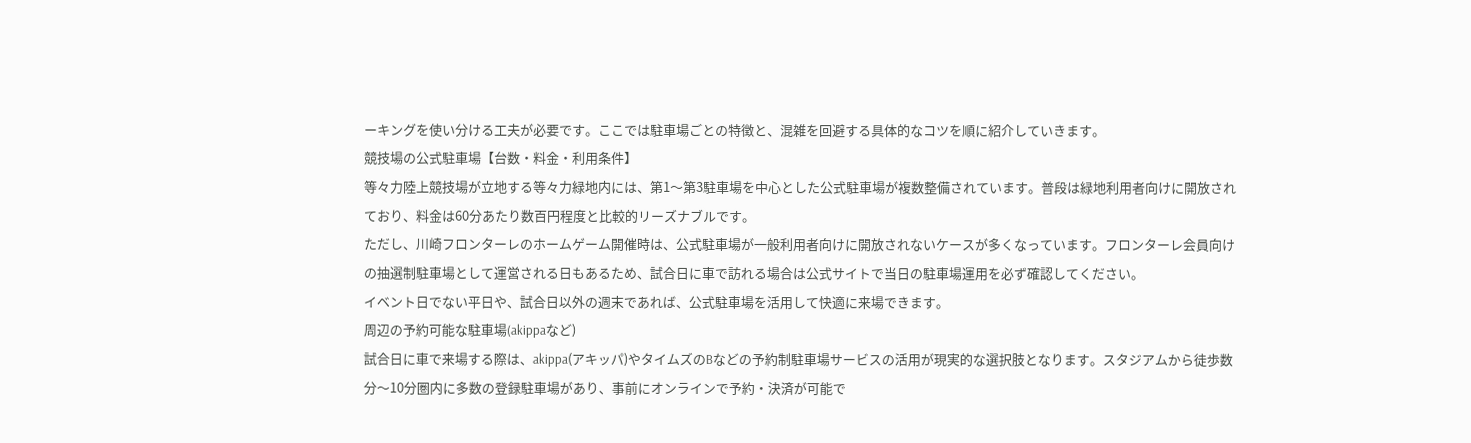ーキングを使い分ける工夫が必要です。ここでは駐車場ごとの特徴と、混雑を回避する具体的なコツを順に紹介していきます。
競技場の公式駐車場【台数・料金・利用条件】
等々力陸上競技場が立地する等々力緑地内には、第1〜第3駐車場を中心とした公式駐車場が複数整備されています。普段は緑地利用者向けに開放されており、料金は60分あたり数百円程度と比較的リーズナブルです。
ただし、川崎フロンターレのホームゲーム開催時は、公式駐車場が一般利用者向けに開放されないケースが多くなっています。フロンターレ会員向けの抽選制駐車場として運営される日もあるため、試合日に車で訪れる場合は公式サイトで当日の駐車場運用を必ず確認してください。
イベント日でない平日や、試合日以外の週末であれば、公式駐車場を活用して快適に来場できます。
周辺の予約可能な駐車場(akippaなど)
試合日に車で来場する際は、akippa(アキッパ)やタイムズのBなどの予約制駐車場サービスの活用が現実的な選択肢となります。スタジアムから徒歩数分〜10分圏内に多数の登録駐車場があり、事前にオンラインで予約・決済が可能で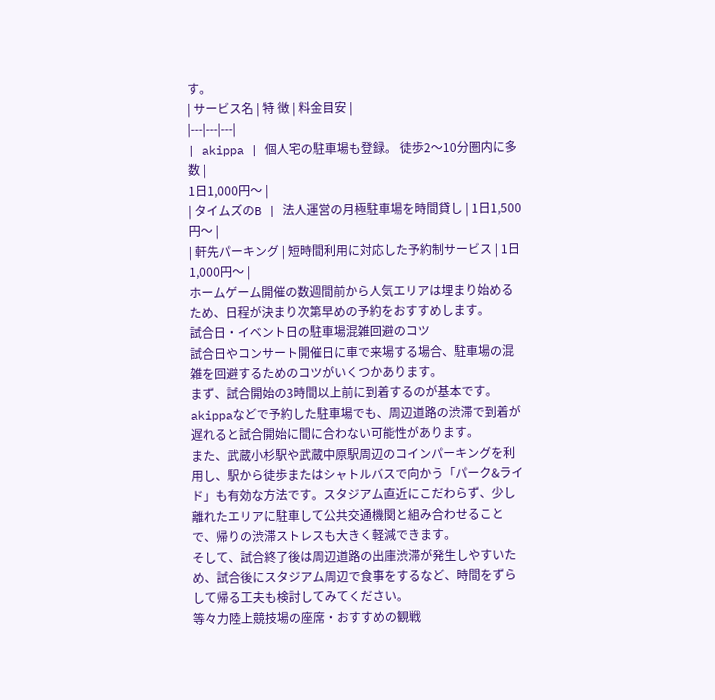す。
| サービス名 | 特 徴 | 料金目安 |
|---|---|---|
| akippa | 個人宅の駐車場も登録。 徒歩2〜10分圏内に多数 |
1日1,000円〜 |
| タイムズのB | 法人運営の月極駐車場を時間貸し | 1日1,500円〜 |
| 軒先パーキング | 短時間利用に対応した予約制サービス | 1日1,000円〜 |
ホームゲーム開催の数週間前から人気エリアは埋まり始めるため、日程が決まり次第早めの予約をおすすめします。
試合日・イベント日の駐車場混雑回避のコツ
試合日やコンサート開催日に車で来場する場合、駐車場の混雑を回避するためのコツがいくつかあります。
まず、試合開始の3時間以上前に到着するのが基本です。akippaなどで予約した駐車場でも、周辺道路の渋滞で到着が遅れると試合開始に間に合わない可能性があります。
また、武蔵小杉駅や武蔵中原駅周辺のコインパーキングを利用し、駅から徒歩またはシャトルバスで向かう「パーク&ライド」も有効な方法です。スタジアム直近にこだわらず、少し離れたエリアに駐車して公共交通機関と組み合わせることで、帰りの渋滞ストレスも大きく軽減できます。
そして、試合終了後は周辺道路の出庫渋滞が発生しやすいため、試合後にスタジアム周辺で食事をするなど、時間をずらして帰る工夫も検討してみてください。
等々力陸上競技場の座席・おすすめの観戦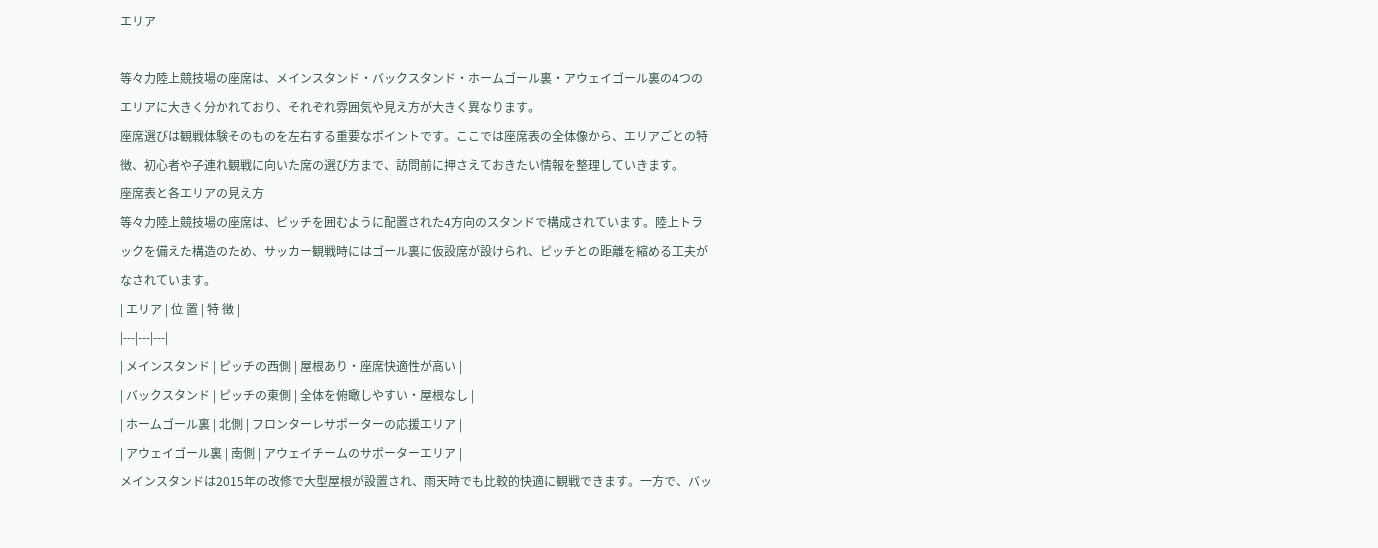エリア

等々力陸上競技場の座席は、メインスタンド・バックスタンド・ホームゴール裏・アウェイゴール裏の4つのエリアに大きく分かれており、それぞれ雰囲気や見え方が大きく異なります。
座席選びは観戦体験そのものを左右する重要なポイントです。ここでは座席表の全体像から、エリアごとの特徴、初心者や子連れ観戦に向いた席の選び方まで、訪問前に押さえておきたい情報を整理していきます。
座席表と各エリアの見え方
等々力陸上競技場の座席は、ピッチを囲むように配置された4方向のスタンドで構成されています。陸上トラックを備えた構造のため、サッカー観戦時にはゴール裏に仮設席が設けられ、ピッチとの距離を縮める工夫がなされています。
| エリア | 位 置 | 特 徴 |
|---|---|---|
| メインスタンド | ピッチの西側 | 屋根あり・座席快適性が高い |
| バックスタンド | ピッチの東側 | 全体を俯瞰しやすい・屋根なし |
| ホームゴール裏 | 北側 | フロンターレサポーターの応援エリア |
| アウェイゴール裏 | 南側 | アウェイチームのサポーターエリア |
メインスタンドは2015年の改修で大型屋根が設置され、雨天時でも比較的快適に観戦できます。一方で、バッ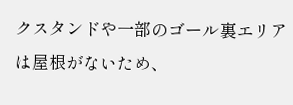クスタンドや一部のゴール裏エリアは屋根がないため、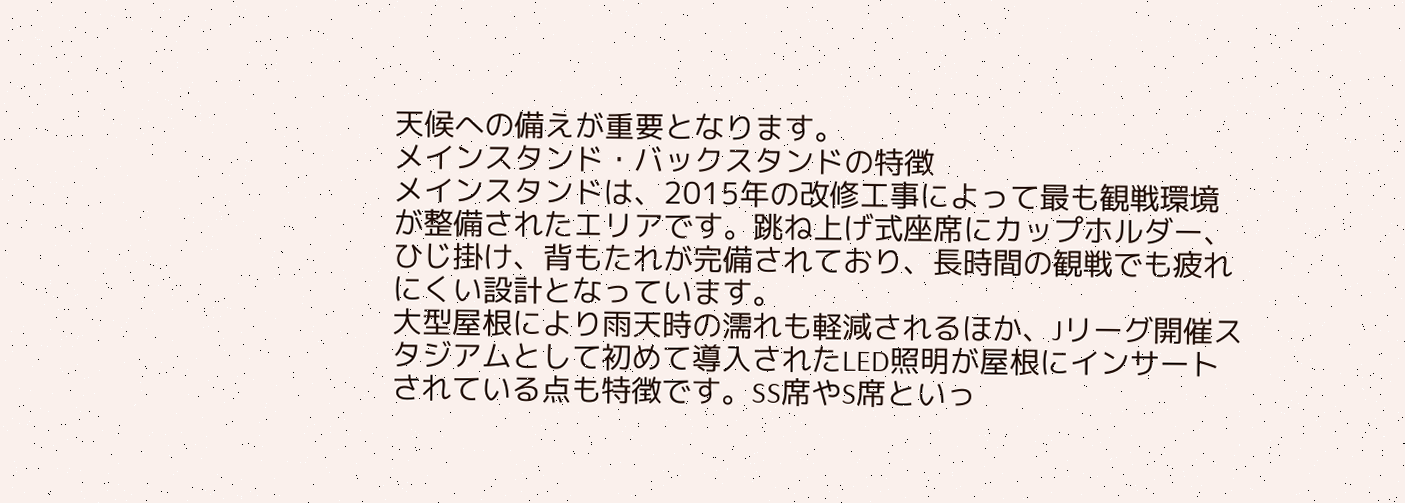天候への備えが重要となります。
メインスタンド・バックスタンドの特徴
メインスタンドは、2015年の改修工事によって最も観戦環境が整備されたエリアです。跳ね上げ式座席にカップホルダー、ひじ掛け、背もたれが完備されており、長時間の観戦でも疲れにくい設計となっています。
大型屋根により雨天時の濡れも軽減されるほか、Jリーグ開催スタジアムとして初めて導入されたLED照明が屋根にインサートされている点も特徴です。SS席やS席といっ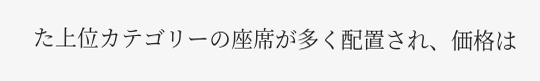た上位カテゴリーの座席が多く配置され、価格は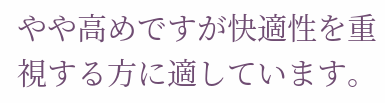やや高めですが快適性を重視する方に適しています。